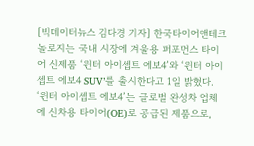[빅데이터뉴스 김다경 기자] 한국타이어앤테크놀로지는 국내 시장에 겨울용 퍼포먼스 타이어 신제품 ‘윈터 아이셉트 에보4’와 ‘윈터 아이셉트 에보4 SUV’를 출시한다고 1일 밝혔다.
‘윈터 아이셉트 에보4’는 글로벌 완성차 업체에 신차용 타이어(OE)로 공급된 제품으로,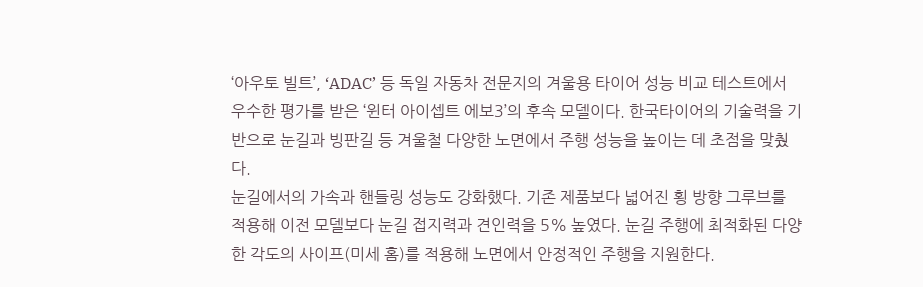‘아우토 빌트’, ‘ADAC’ 등 독일 자동차 전문지의 겨울용 타이어 성능 비교 테스트에서 우수한 평가를 받은 ‘윈터 아이셉트 에보3’의 후속 모델이다. 한국타이어의 기술력을 기반으로 눈길과 빙판길 등 겨울철 다양한 노면에서 주행 성능을 높이는 데 초점을 맞췄다.
눈길에서의 가속과 핸들링 성능도 강화했다. 기존 제품보다 넓어진 횡 방향 그루브를 적용해 이전 모델보다 눈길 접지력과 견인력을 5% 높였다. 눈길 주행에 최적화된 다양한 각도의 사이프(미세 홈)를 적용해 노면에서 안정적인 주행을 지원한다.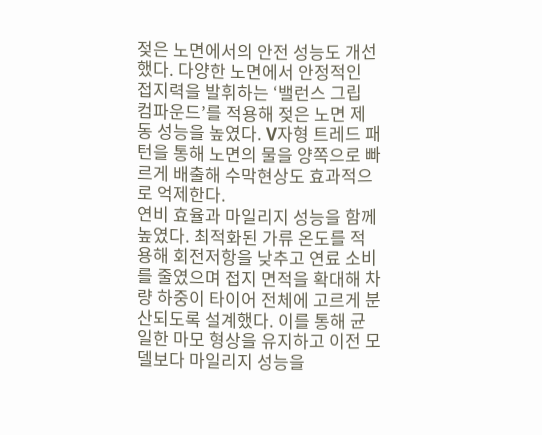젖은 노면에서의 안전 성능도 개선했다. 다양한 노면에서 안정적인 접지력을 발휘하는 ‘밸런스 그립 컴파운드’를 적용해 젖은 노면 제동 성능을 높였다. V자형 트레드 패턴을 통해 노면의 물을 양쪽으로 빠르게 배출해 수막현상도 효과적으로 억제한다.
연비 효율과 마일리지 성능을 함께 높였다. 최적화된 가류 온도를 적용해 회전저항을 낮추고 연료 소비를 줄였으며 접지 면적을 확대해 차량 하중이 타이어 전체에 고르게 분산되도록 설계했다. 이를 통해 균일한 마모 형상을 유지하고 이전 모델보다 마일리지 성능을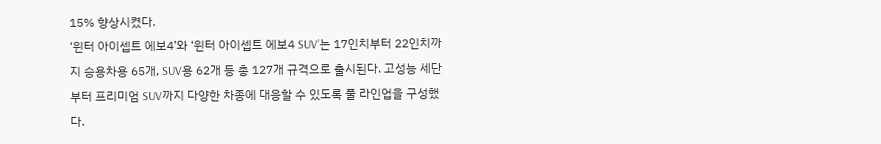15% 향상시켰다.
‘윈터 아이셉트 에보4’와 ‘윈터 아이셉트 에보4 SUV’는 17인치부터 22인치까지 승용차용 65개, SUV용 62개 등 총 127개 규격으로 출시된다. 고성능 세단부터 프리미엄 SUV까지 다양한 차종에 대응할 수 있도록 풀 라인업을 구성했다.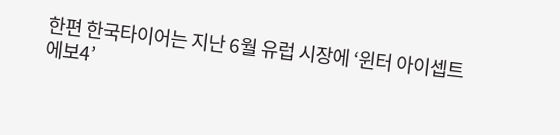한편 한국타이어는 지난 6월 유럽 시장에 ‘윈터 아이셉트 에보4’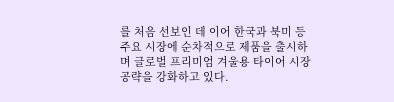를 처음 선보인 데 이어 한국과 북미 등 주요 시장에 순차적으로 제품을 출시하며 글로벌 프리미엄 겨울용 타이어 시장 공략을 강화하고 있다.